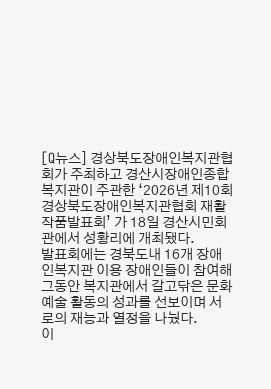[Q뉴스] 경상북도장애인복지관협회가 주최하고 경산시장애인종합복지관이 주관한 ‘2026년 제10회 경상북도장애인복지관협회 재활작품발표회’ 가 18일 경산시민회관에서 성황리에 개최됐다.
발표회에는 경북도내 16개 장애인복지관 이용 장애인들이 참여해 그동안 복지관에서 갈고닦은 문화예술 활동의 성과를 선보이며 서로의 재능과 열정을 나눴다.
이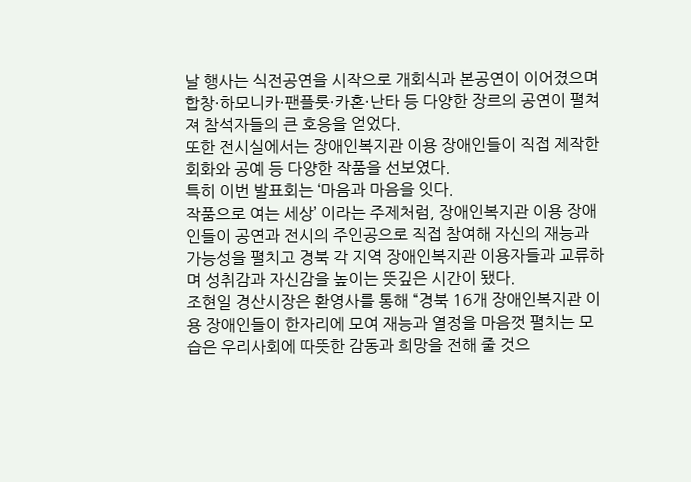날 행사는 식전공연을 시작으로 개회식과 본공연이 이어졌으며 합창·하모니카·팬플룻·카혼·난타 등 다양한 장르의 공연이 펼쳐져 참석자들의 큰 호응을 얻었다.
또한 전시실에서는 장애인복지관 이용 장애인들이 직접 제작한 회화와 공예 등 다양한 작품을 선보였다.
특히 이번 발표회는 ‘마음과 마음을 잇다.
작품으로 여는 세상’ 이라는 주제처럼, 장애인복지관 이용 장애인들이 공연과 전시의 주인공으로 직접 참여해 자신의 재능과 가능성을 펼치고 경북 각 지역 장애인복지관 이용자들과 교류하며 성취감과 자신감을 높이는 뜻깊은 시간이 됐다.
조현일 경산시장은 환영사를 통해 “경북 16개 장애인복지관 이용 장애인들이 한자리에 모여 재능과 열정을 마음껏 펼치는 모습은 우리사회에 따뜻한 감동과 희망을 전해 줄 것으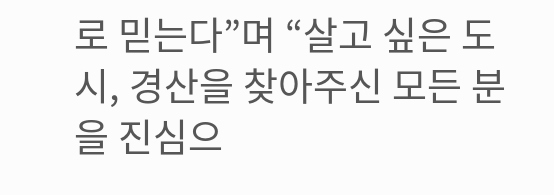로 믿는다”며 “살고 싶은 도시, 경산을 찾아주신 모든 분을 진심으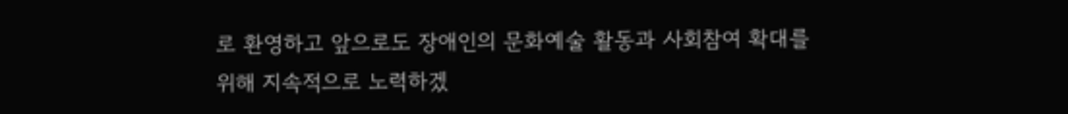로 환영하고 앞으로도 장애인의 문화예술 활동과 사회참여 확대를 위해 지속적으로 노력하겠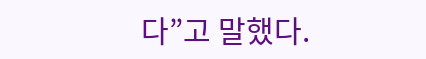다”고 말했다.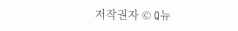저작권자 © Q뉴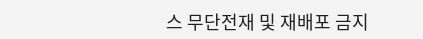스 무단전재 및 재배포 금지